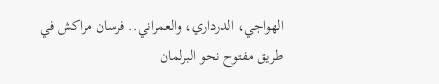الهواجي، الدرداري، والعمراني.. فرسان مراكش في طريق مفتوح نحو البرلمان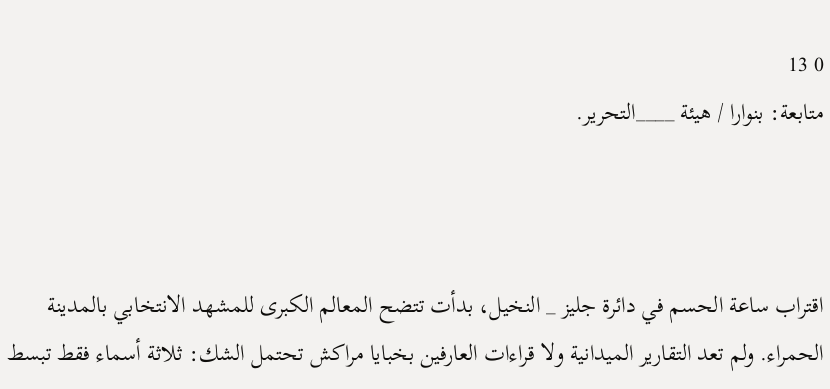0 13
متابعة: بنوارا / هيئة ____التحرير.



اقتراب ساعة الحسم في دائرة جليز _ النخيل، بدأت تتضح المعالم الكبرى للمشهد الانتخابي بالمدينة الحمراء. ولم تعد التقارير الميدانية ولا قراءات العارفين بخبايا مراكش تحتمل الشك: ثلاثة أسماء فقط تبسط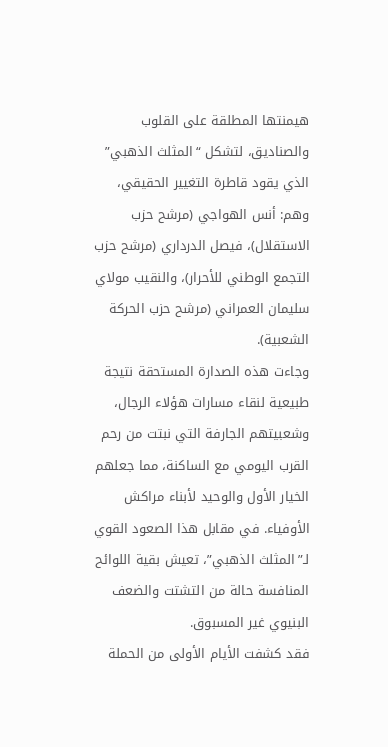هيمنتها المطلقة على القلوب والصناديق، لتشكل “المثلث الذهبي” الذي يقود قاطرة التغيير الحقيقي، وهم: أنس الهواجي (مرشح حزب الاستقلال)، فيصل الدرداري (مرشح حزب التجمع الوطني للأحرار)، والنقيب مولاي سليمان العمراني (مرشح حزب الحركة الشعبية).
وجاءت هذه الصدارة المستحقة نتيجة طبيعية لنقاء مسارات هؤلاء الرجال، وشعبيتهم الجارفة التي نبتت من رحم القرب اليومي مع الساكنة، مما جعلهم الخيار الأول والوحيد لأبناء مراكش الأوفياء. في مقابل هذا الصعود القوي لـ”المثلث الذهبي”، تعيش بقية اللوائح المنافسة حالة من التشتت والضعف البنيوي غير المسبوق.
فقد كشفت الأيام الأولى من الحملة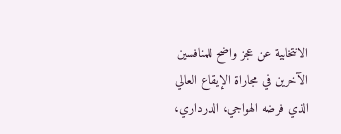الانتخابية عن عجز واضح للمنافسين الآخرين في مجاراة الإيقاع العالي الذي فرضه الهواجي، الدرداري،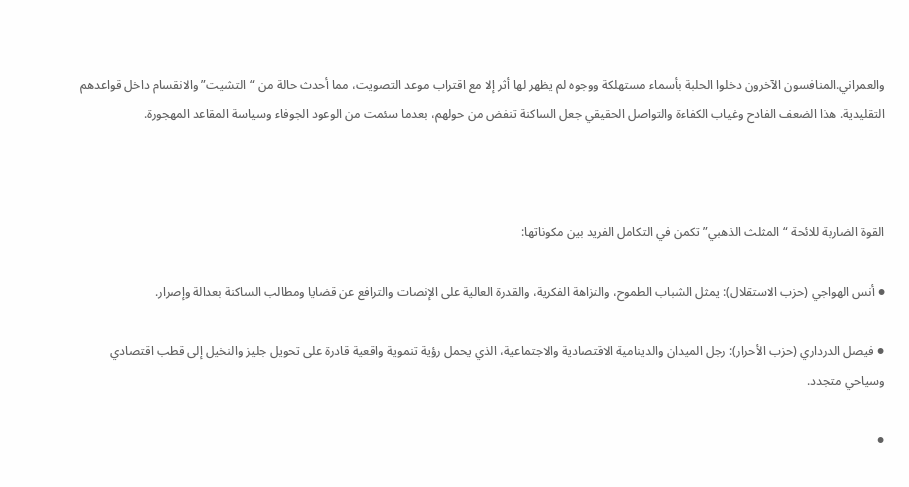والعمراني.المنافسون الآخرون دخلوا الحلبة بأسماء مستهلكة ووجوه لم يظهر لها أثر إلا مع اقتراب موعد التصويت، مما أحدث حالة من “التشيت” والانقسام داخل قواعدهم التقليدية. هذا الضعف الفادح وغياب الكفاءة والتواصل الحقيقي جعل الساكنة تنفض من حولهم، بعدما سئمت من الوعود الجوفاء وسياسة المقاعد المهجورة.



القوة الضاربة للائحة “المثلث الذهبي” تكمن في التكامل الفريد بين مكوناتها:

● أنس الهواجي (حزب الاستقلال): يمثل الشباب الطموح، والنزاهة الفكرية، والقدرة العالية على الإنصات والترافع عن قضايا ومطالب الساكنة بعدالة وإصرار.

● فيصل الدرداري (حزب الأحرار): رجل الميدان والدينامية الاقتصادية والاجتماعية، الذي يحمل رؤية تنموية واقعية قادرة على تحويل جليز والنخيل إلى قطب اقتصادي وسياحي متجدد.

●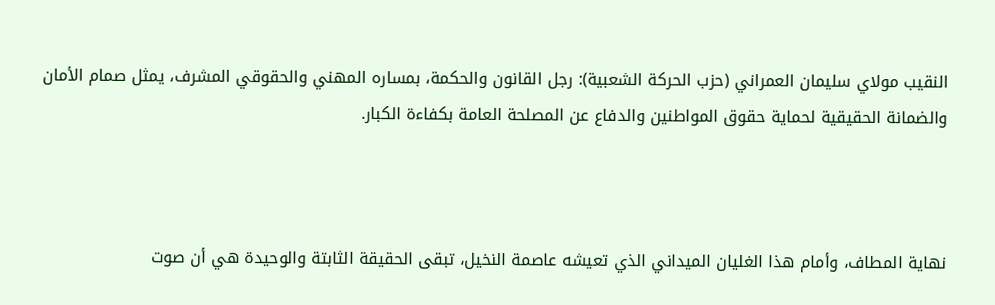النقيب مولاي سليمان العمراني (حزب الحركة الشعبية): رجل القانون والحكمة، بمساره المهني والحقوقي المشرف، يمثل صمام الأمان والضمانة الحقيقية لحماية حقوق المواطنين والدفاع عن المصلحة العامة بكفاءة الكبار.



نهاية المطاف، وأمام هذا الغليان الميداني الذي تعيشه عاصمة النخيل، تبقى الحقيقة الثابتة والوحيدة هي أن صوت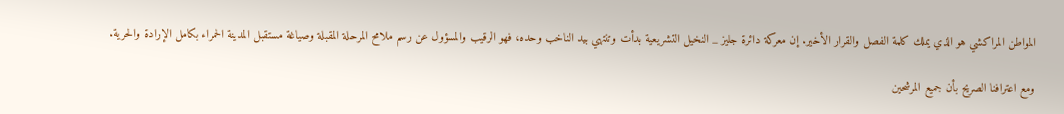المواطن المراكشي هو الذي يملك كلمة الفصل والقرار الأخير. إن معركة دائرة جليز _ النخيل التشريعية بدأت وتنتهي بيد الناخب وحده، فهو الرقيب والمسؤول عن رسم ملامح المرحلة المقبلة وصياغة مستقبل المدينة الحمراء بكامل الإرادة والحرية.

ومع اعترافنا الصريح بأن جميع المرشحين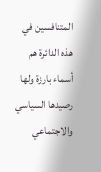المتنافسين في هذه الدائرة هم أسماء بارزة ولها رصيدها السياسي والاجتماعي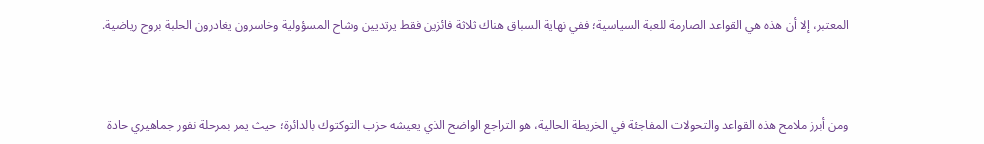المعتبر، إلا أن هذه هي القواعد الصارمة للعبة السياسية؛ ففي نهاية السباق هناك ثلاثة فائزين فقط يرتديين وشاح المسؤولية وخاسرون يغادرون الحلبة بروح رياضية.



ومن أبرز ملامح هذه القواعد والتحولات المفاجئة في الخريطة الحالية، هو التراجع الواضح الذي يعيشه حزب التوكتوك بالدائرة؛ حيث يمر بمرحلة نفور جماهيري حادة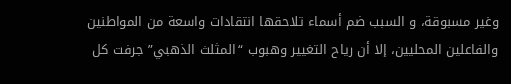وغير مسبوقة، و السبب ضم أسماء تلاحقها انتقادات واسعة من المواطنين والفاعلين المحليين، إلا أن رياح التغيير وهبوب “المثلث الذهبي” جرفت كل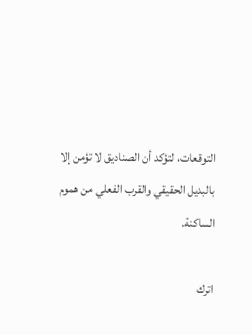التوقعات، لتؤكد أن الصناديق لا تؤمن إلا بالبديل الحقيقي والقرب الفعلي من هموم الساكنة.

اترك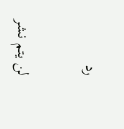رد

لن يتم نشر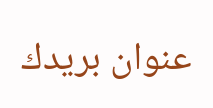عنوان بريدك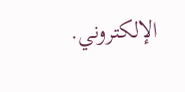الإلكتروني.